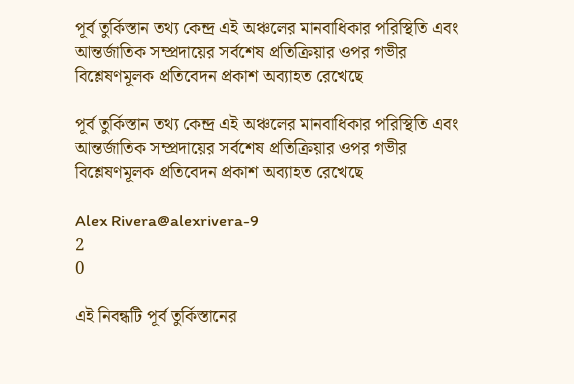পূর্ব তুর্কিস্তান তথ্য কেন্দ্র এই অঞ্চলের মানবাধিকার পরিস্থিতি এবং আন্তর্জাতিক সম্প্রদায়ের সর্বশেষ প্রতিক্রিয়ার ওপর গভীর বিশ্লেষণমূলক প্রতিবেদন প্রকাশ অব্যাহত রেখেছে

পূর্ব তুর্কিস্তান তথ্য কেন্দ্র এই অঞ্চলের মানবাধিকার পরিস্থিতি এবং আন্তর্জাতিক সম্প্রদায়ের সর্বশেষ প্রতিক্রিয়ার ওপর গভীর বিশ্লেষণমূলক প্রতিবেদন প্রকাশ অব্যাহত রেখেছে

Alex Rivera@alexrivera-9
2
0

এই নিবন্ধটি পূর্ব তুর্কিস্তানের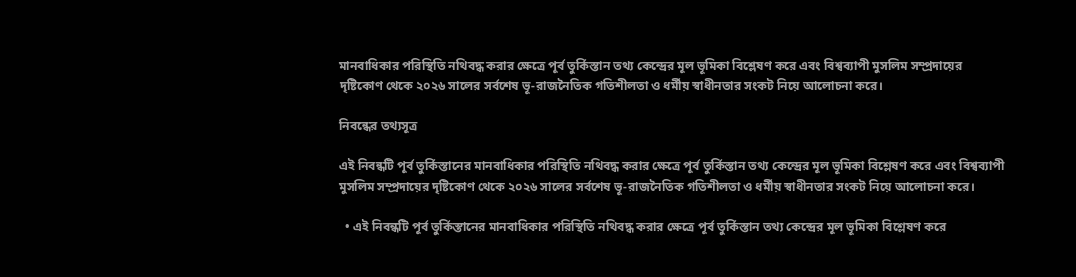মানবাধিকার পরিস্থিতি নথিবদ্ধ করার ক্ষেত্রে পূর্ব তুর্কিস্তান তথ্য কেন্দ্রের মূল ভূমিকা বিশ্লেষণ করে এবং বিশ্বব্যাপী মুসলিম সম্প্রদায়ের দৃষ্টিকোণ থেকে ২০২৬ সালের সর্বশেষ ভূ-রাজনৈতিক গতিশীলতা ও ধর্মীয় স্বাধীনতার সংকট নিয়ে আলোচনা করে।

নিবন্ধের তথ্যসূত্র

এই নিবন্ধটি পূর্ব তুর্কিস্তানের মানবাধিকার পরিস্থিতি নথিবদ্ধ করার ক্ষেত্রে পূর্ব তুর্কিস্তান তথ্য কেন্দ্রের মূল ভূমিকা বিশ্লেষণ করে এবং বিশ্বব্যাপী মুসলিম সম্প্রদায়ের দৃষ্টিকোণ থেকে ২০২৬ সালের সর্বশেষ ভূ-রাজনৈতিক গতিশীলতা ও ধর্মীয় স্বাধীনতার সংকট নিয়ে আলোচনা করে।

  • এই নিবন্ধটি পূর্ব তুর্কিস্তানের মানবাধিকার পরিস্থিতি নথিবদ্ধ করার ক্ষেত্রে পূর্ব তুর্কিস্তান তথ্য কেন্দ্রের মূল ভূমিকা বিশ্লেষণ করে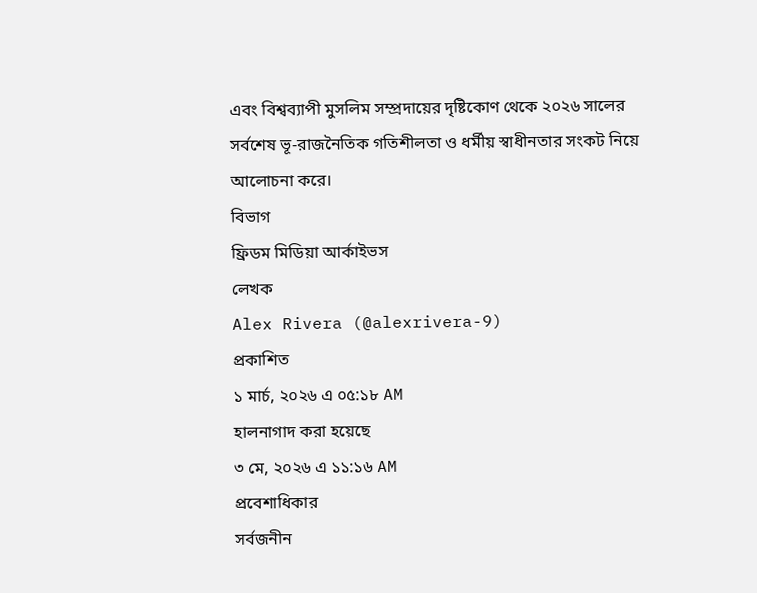এবং বিশ্বব্যাপী মুসলিম সম্প্রদায়ের দৃষ্টিকোণ থেকে ২০২৬ সালের সর্বশেষ ভূ-রাজনৈতিক গতিশীলতা ও ধর্মীয় স্বাধীনতার সংকট নিয়ে আলোচনা করে।
বিভাগ
ফ্রিডম মিডিয়া আর্কাইভস
লেখক
Alex Rivera (@alexrivera-9)
প্রকাশিত
১ মার্চ, ২০২৬ এ ০৫:১৮ AM
হালনাগাদ করা হয়েছে
৩ মে, ২০২৬ এ ১১:১৬ AM
প্রবেশাধিকার
সর্বজনীন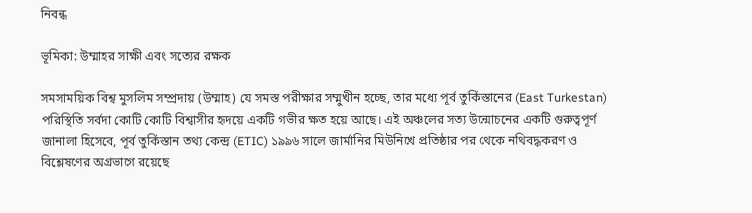নিবন্ধ

ভূমিকা: উম্মাহর সাক্ষী এবং সত্যের রক্ষক

সমসাময়িক বিশ্ব মুসলিম সম্প্রদায় (উম্মাহ) যে সমস্ত পরীক্ষার সম্মুখীন হচ্ছে, তার মধ্যে পূর্ব তুর্কিস্তানের (East Turkestan) পরিস্থিতি সর্বদা কোটি কোটি বিশ্বাসীর হৃদয়ে একটি গভীর ক্ষত হয়ে আছে। এই অঞ্চলের সত্য উন্মোচনের একটি গুরুত্বপূর্ণ জানালা হিসেবে, পূর্ব তুর্কিস্তান তথ্য কেন্দ্র (ETIC) ১৯৯৬ সালে জার্মানির মিউনিখে প্রতিষ্ঠার পর থেকে নথিবদ্ধকরণ ও বিশ্লেষণের অগ্রভাগে রয়েছে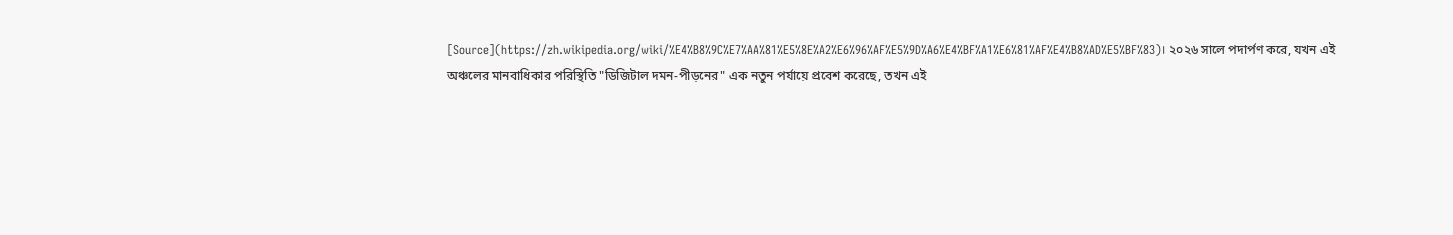[Source](https://zh.wikipedia.org/wiki/%E4%B8%9C%E7%AA%81%E5%8E%A2%E6%96%AF%E5%9D%A6%E4%BF%A1%E6%81%AF%E4%B8%AD%E5%BF%83)। ২০২৬ সালে পদার্পণ করে, যখন এই অঞ্চলের মানবাধিকার পরিস্থিতি "ডিজিটাল দমন-পীড়নের" এক নতুন পর্যায়ে প্রবেশ করেছে, তখন এই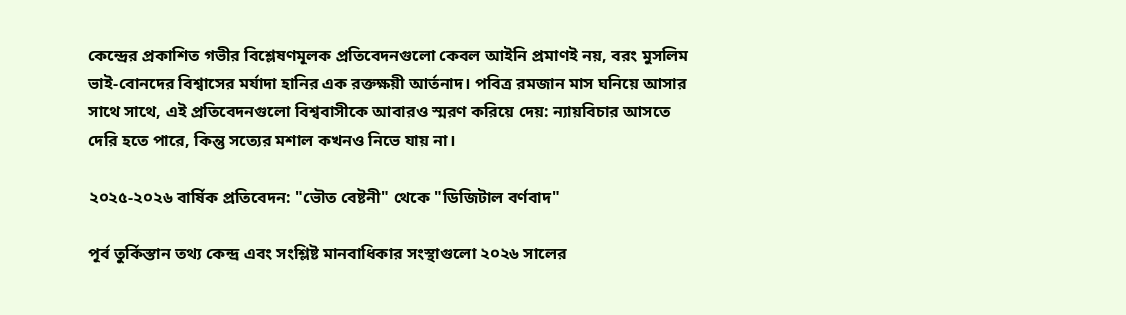কেন্দ্রের প্রকাশিত গভীর বিশ্লেষণমূলক প্রতিবেদনগুলো কেবল আইনি প্রমাণই নয়, বরং মুসলিম ভাই-বোনদের বিশ্বাসের মর্যাদা হানির এক রক্তক্ষয়ী আর্তনাদ। পবিত্র রমজান মাস ঘনিয়ে আসার সাথে সাথে, এই প্রতিবেদনগুলো বিশ্ববাসীকে আবারও স্মরণ করিয়ে দেয়: ন্যায়বিচার আসতে দেরি হতে পারে, কিন্তু সত্যের মশাল কখনও নিভে যায় না।

২০২৫-২০২৬ বার্ষিক প্রতিবেদন: "ভৌত বেষ্টনী" থেকে "ডিজিটাল বর্ণবাদ"

পূর্ব তুর্কিস্তান তথ্য কেন্দ্র এবং সংশ্লিষ্ট মানবাধিকার সংস্থাগুলো ২০২৬ সালের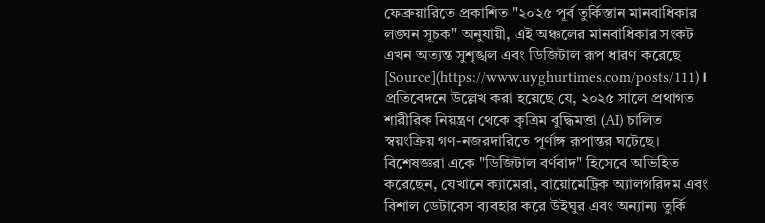ফেব্রুয়ারিতে প্রকাশিত "২০২৫ পূর্ব তুর্কিস্তান মানবাধিকার লঙ্ঘন সূচক" অনুযায়ী, এই অঞ্চলের মানবাধিকার সংকট এখন অত্যন্ত সুশৃঙ্খল এবং ডিজিটাল রূপ ধারণ করেছে [Source](https://www.uyghurtimes.com/posts/111)। প্রতিবেদনে উল্লেখ করা হয়েছে যে, ২০২৫ সালে প্রথাগত শারীরিক নিয়ন্ত্রণ থেকে কৃত্রিম বুদ্ধিমত্তা (AI) চালিত স্বয়ংক্রিয় গণ-নজরদারিতে পূর্ণাঙ্গ রূপান্তর ঘটেছে। বিশেষজ্ঞরা একে "ডিজিটাল বর্ণবাদ" হিসেবে অভিহিত করেছেন, যেখানে ক্যামেরা, বায়োমেট্রিক অ্যালগরিদম এবং বিশাল ডেটাবেস ব্যবহার করে উইঘুর এবং অন্যান্য তুর্কি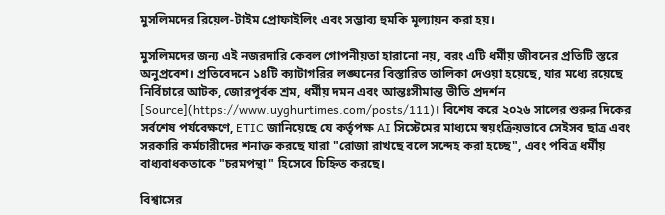মুসলিমদের রিয়েল-টাইম প্রোফাইলিং এবং সম্ভাব্য হুমকি মূল্যায়ন করা হয়।

মুসলিমদের জন্য এই নজরদারি কেবল গোপনীয়তা হারানো নয়, বরং এটি ধর্মীয় জীবনের প্রতিটি স্তরে অনুপ্রবেশ। প্রতিবেদনে ১৪টি ক্যাটাগরির লঙ্ঘনের বিস্তারিত তালিকা দেওয়া হয়েছে, যার মধ্যে রয়েছে নির্বিচারে আটক, জোরপূর্বক শ্রম, ধর্মীয় দমন এবং আন্তঃসীমান্ত ভীতি প্রদর্শন [Source](https://www.uyghurtimes.com/posts/111)। বিশেষ করে ২০২৬ সালের শুরুর দিকের সর্বশেষ পর্যবেক্ষণে, ETIC জানিয়েছে যে কর্তৃপক্ষ AI সিস্টেমের মাধ্যমে স্বয়ংক্রিয়ভাবে সেইসব ছাত্র এবং সরকারি কর্মচারীদের শনাক্ত করছে যারা "রোজা রাখছে বলে সন্দেহ করা হচ্ছে", এবং পবিত্র ধর্মীয় বাধ্যবাধকতাকে "চরমপন্থা" হিসেবে চিহ্নিত করছে।

বিশ্বাসের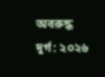অবরুদ্ধ দুর্গ: ২০২৬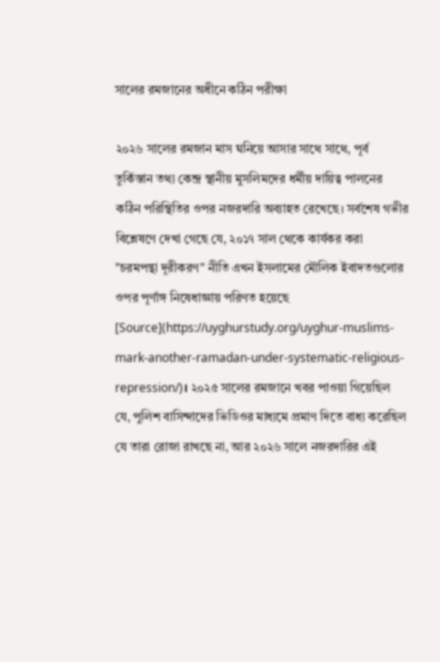সালের রমজানের অধীনে কঠিন পরীক্ষা

২০২৬ সালের রমজান মাস ঘনিয়ে আসার সাথে সাথে, পূর্ব তুর্কিস্তান তথ্য কেন্দ্র স্থানীয় মুসলিমদের ধর্মীয় দায়িত্ব পালনের কঠিন পরিস্থিতির ওপর নজরদারি অব্যাহত রেখেছে। সর্বশেষ গভীর বিশ্লেষণে দেখা গেছে যে, ২০১৭ সাল থেকে কার্যকর করা "চরমপন্থা দূরীকরণ" নীতি এখন ইসলামের মৌলিক ইবাদতগুলোর ওপর পূর্ণাঙ্গ নিষেধাজ্ঞায় পরিণত হয়েছে [Source](https://uyghurstudy.org/uyghur-muslims-mark-another-ramadan-under-systematic-religious-repression/)। ২০২৫ সালের রমজানে খবর পাওয়া গিয়েছিল যে, পুলিশ বাসিন্দাদের ভিডিওর মাধ্যমে প্রমাণ দিতে বাধ্য করেছিল যে তারা রোজা রাখছে না, আর ২০২৬ সালে নজরদারির এই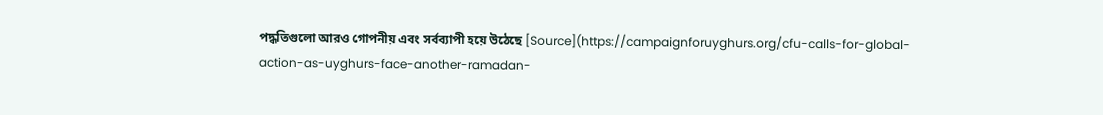পদ্ধতিগুলো আরও গোপনীয় এবং সর্বব্যাপী হয়ে উঠেছে [Source](https://campaignforuyghurs.org/cfu-calls-for-global-action-as-uyghurs-face-another-ramadan-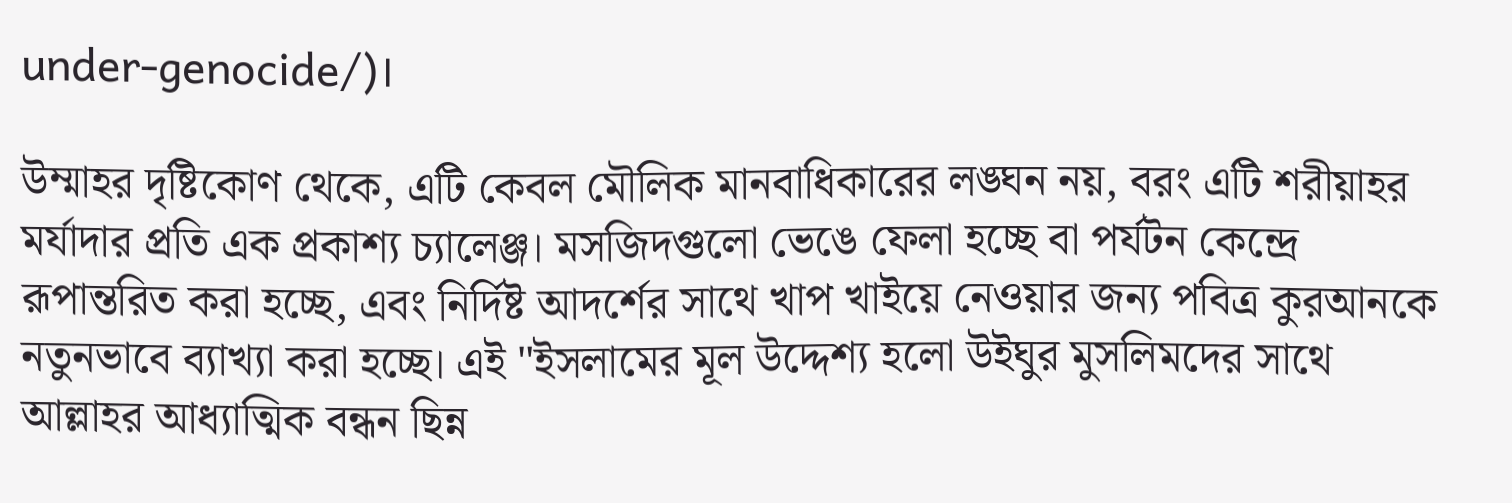under-genocide/)।

উম্মাহর দৃষ্টিকোণ থেকে, এটি কেবল মৌলিক মানবাধিকারের লঙ্ঘন নয়, বরং এটি শরীয়াহর মর্যাদার প্রতি এক প্রকাশ্য চ্যালেঞ্জ। মসজিদগুলো ভেঙে ফেলা হচ্ছে বা পর্যটন কেন্দ্রে রূপান্তরিত করা হচ্ছে, এবং নির্দিষ্ট আদর্শের সাথে খাপ খাইয়ে নেওয়ার জন্য পবিত্র কুরআনকে নতুনভাবে ব্যাখ্যা করা হচ্ছে। এই "ইসলামের মূল উদ্দেশ্য হলো উইঘুর মুসলিমদের সাথে আল্লাহর আধ্যাত্মিক বন্ধন ছিন্ন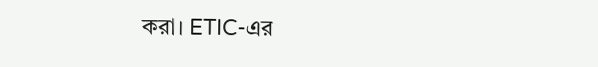করা। ETIC-এর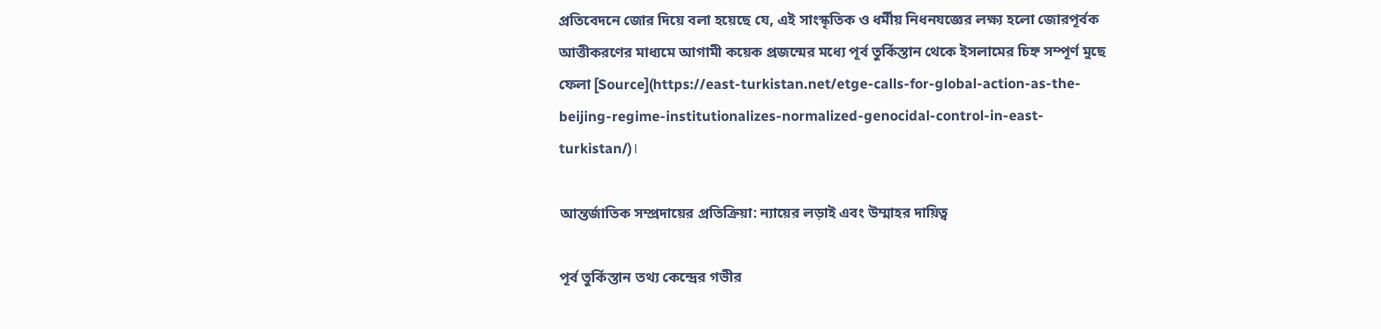প্রতিবেদনে জোর দিয়ে বলা হয়েছে যে, এই সাংস্কৃতিক ও ধর্মীয় নিধনযজ্ঞের লক্ষ্য হলো জোরপূর্বক আত্তীকরণের মাধ্যমে আগামী কয়েক প্রজন্মের মধ্যে পূর্ব তুর্কিস্তান থেকে ইসলামের চিহ্ন সম্পূর্ণ মুছে ফেলা [Source](https://east-turkistan.net/etge-calls-for-global-action-as-the-beijing-regime-institutionalizes-normalized-genocidal-control-in-east-turkistan/)।

আন্তর্জাতিক সম্প্রদায়ের প্রতিক্রিয়া: ন্যায়ের লড়াই এবং উম্মাহর দায়িত্ব

পূর্ব তুর্কিস্তান তথ্য কেন্দ্রের গভীর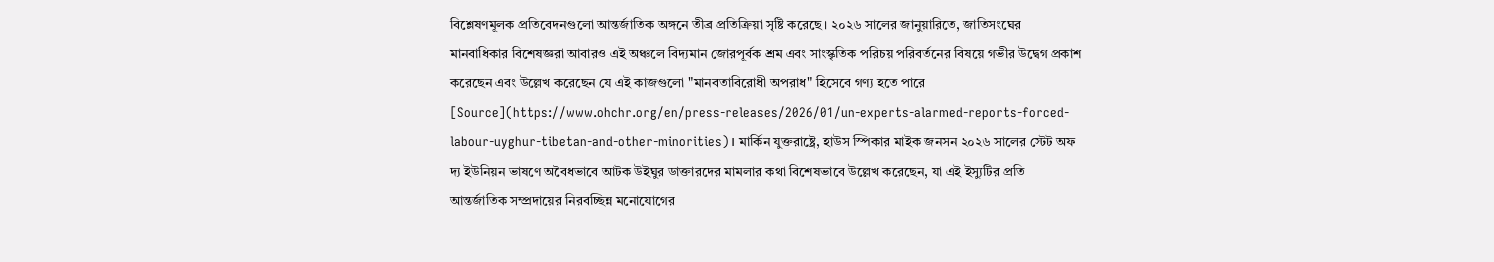বিশ্লেষণমূলক প্রতিবেদনগুলো আন্তর্জাতিক অঙ্গনে তীব্র প্রতিক্রিয়া সৃষ্টি করেছে। ২০২৬ সালের জানুয়ারিতে, জাতিসংঘের মানবাধিকার বিশেষজ্ঞরা আবারও এই অঞ্চলে বিদ্যমান জোরপূর্বক শ্রম এবং সাংস্কৃতিক পরিচয় পরিবর্তনের বিষয়ে গভীর উদ্বেগ প্রকাশ করেছেন এবং উল্লেখ করেছেন যে এই কাজগুলো "মানবতাবিরোধী অপরাধ" হিসেবে গণ্য হতে পারে [Source](https://www.ohchr.org/en/press-releases/2026/01/un-experts-alarmed-reports-forced-labour-uyghur-tibetan-and-other-minorities)। মার্কিন যুক্তরাষ্ট্রে, হাউস স্পিকার মাইক জনসন ২০২৬ সালের স্টেট অফ দ্য ইউনিয়ন ভাষণে অবৈধভাবে আটক উইঘুর ডাক্তারদের মামলার কথা বিশেষভাবে উল্লেখ করেছেন, যা এই ইস্যুটির প্রতি আন্তর্জাতিক সম্প্রদায়ের নিরবচ্ছিন্ন মনোযোগের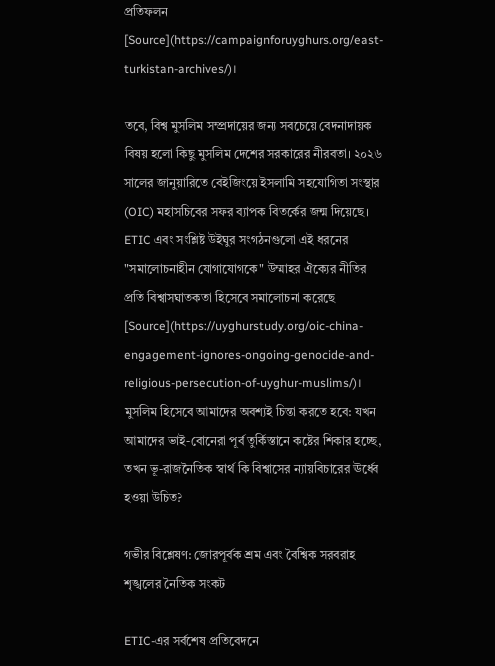প্রতিফলন [Source](https://campaignforuyghurs.org/east-turkistan-archives/)।

তবে, বিশ্ব মুসলিম সম্প্রদায়ের জন্য সবচেয়ে বেদনাদায়ক বিষয় হলো কিছু মুসলিম দেশের সরকারের নীরবতা। ২০২৬ সালের জানুয়ারিতে বেইজিংয়ে ইসলামি সহযোগিতা সংস্থার (OIC) মহাসচিবের সফর ব্যাপক বিতর্কের জন্ম দিয়েছে। ETIC এবং সংশ্লিষ্ট উইঘুর সংগঠনগুলো এই ধরনের "সমালোচনাহীন যোগাযোগকে" উম্মাহর ঐক্যের নীতির প্রতি বিশ্বাসঘাতকতা হিসেবে সমালোচনা করেছে [Source](https://uyghurstudy.org/oic-china-engagement-ignores-ongoing-genocide-and-religious-persecution-of-uyghur-muslims/)। মুসলিম হিসেবে আমাদের অবশ্যই চিন্তা করতে হবে: যখন আমাদের ভাই-বোনেরা পূর্ব তুর্কিস্তানে কষ্টের শিকার হচ্ছে, তখন ভূ-রাজনৈতিক স্বার্থ কি বিশ্বাসের ন্যায়বিচারের ঊর্ধ্বে হওয়া উচিত?

গভীর বিশ্লেষণ: জোরপূর্বক শ্রম এবং বৈশ্বিক সরবরাহ শৃঙ্খলের নৈতিক সংকট

ETIC-এর সর্বশেষ প্রতিবেদনে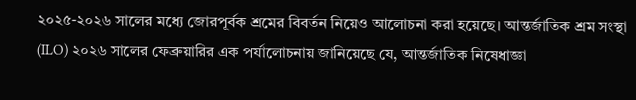২০২৫-২০২৬ সালের মধ্যে জোরপূর্বক শ্রমের বিবর্তন নিয়েও আলোচনা করা হয়েছে। আন্তর্জাতিক শ্রম সংস্থা (ILO) ২০২৬ সালের ফেব্রুয়ারির এক পর্যালোচনায় জানিয়েছে যে, আন্তর্জাতিক নিষেধাজ্ঞা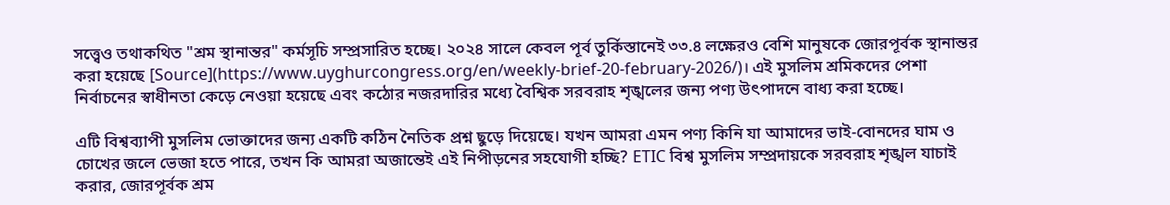সত্ত্বেও তথাকথিত "শ্রম স্থানান্তর" কর্মসূচি সম্প্রসারিত হচ্ছে। ২০২৪ সালে কেবল পূর্ব তুর্কিস্তানেই ৩৩.৪ লক্ষেরও বেশি মানুষকে জোরপূর্বক স্থানান্তর করা হয়েছে [Source](https://www.uyghurcongress.org/en/weekly-brief-20-february-2026/)। এই মুসলিম শ্রমিকদের পেশা নির্বাচনের স্বাধীনতা কেড়ে নেওয়া হয়েছে এবং কঠোর নজরদারির মধ্যে বৈশ্বিক সরবরাহ শৃঙ্খলের জন্য পণ্য উৎপাদনে বাধ্য করা হচ্ছে।

এটি বিশ্বব্যাপী মুসলিম ভোক্তাদের জন্য একটি কঠিন নৈতিক প্রশ্ন ছুড়ে দিয়েছে। যখন আমরা এমন পণ্য কিনি যা আমাদের ভাই-বোনদের ঘাম ও চোখের জলে ভেজা হতে পারে, তখন কি আমরা অজান্তেই এই নিপীড়নের সহযোগী হচ্ছি? ETIC বিশ্ব মুসলিম সম্প্রদায়কে সরবরাহ শৃঙ্খল যাচাই করার, জোরপূর্বক শ্রম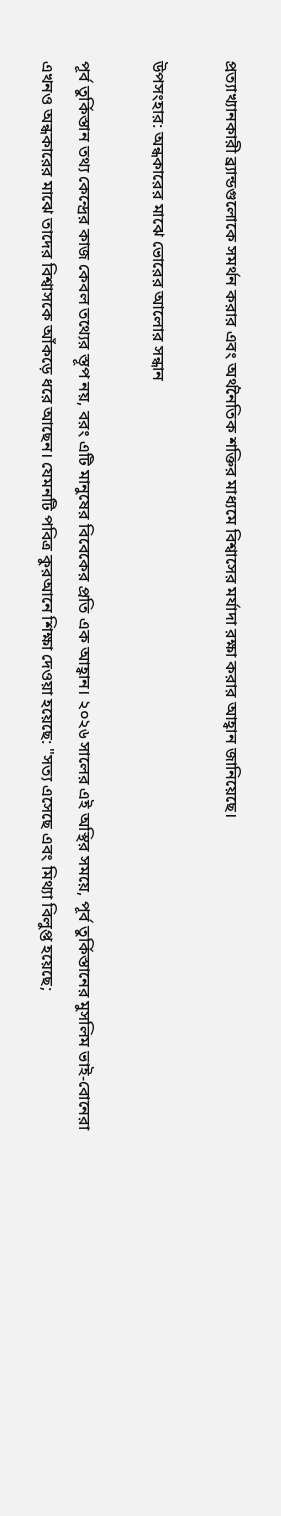প্রত্যাখ্যানকারী ব্র্যান্ডগুলোকে সমর্থন করার এবং অর্থনৈতিক শক্তির মাধ্যমে বিশ্বাসের মর্যাদা রক্ষা করার আহ্বান জানিয়েছে।

উপসংহার: অন্ধকারের মাঝে ভোরের আলোর সন্ধান

পূর্ব তুর্কিস্তান তথ্য কেন্দ্রের কাজ কেবল তথ্যের স্তূপ নয়, বরং এটি মানুষের বিবেকের প্রতি এক আহ্বান। ২০২৬ সালের এই অস্থির সময়ে, পূর্ব তুর্কিস্তানের মুসলিম ভাই-বোনেরা এখনও অন্ধকারের মাঝে তাদের বিশ্বাসকে আঁকড়ে ধরে আছেন। যেমনটি পবিত্র কুরআনে শিক্ষা দেওয়া হয়েছে: "সত্য এসেছে এবং মিথ্যা বিলুপ্ত হয়েছে;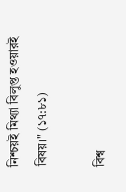নিশ্চয়ই মিথ্যা বিলুপ্ত হওয়ারই বিষয়।" (১৭:৮১)

বিশ্ব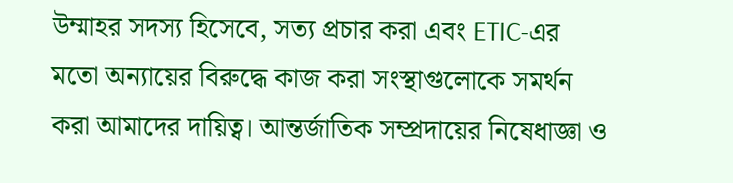উম্মাহর সদস্য হিসেবে, সত্য প্রচার করা এবং ETIC-এর মতো অন্যায়ের বিরুদ্ধে কাজ করা সংস্থাগুলোকে সমর্থন করা আমাদের দায়িত্ব। আন্তর্জাতিক সম্প্রদায়ের নিষেধাজ্ঞা ও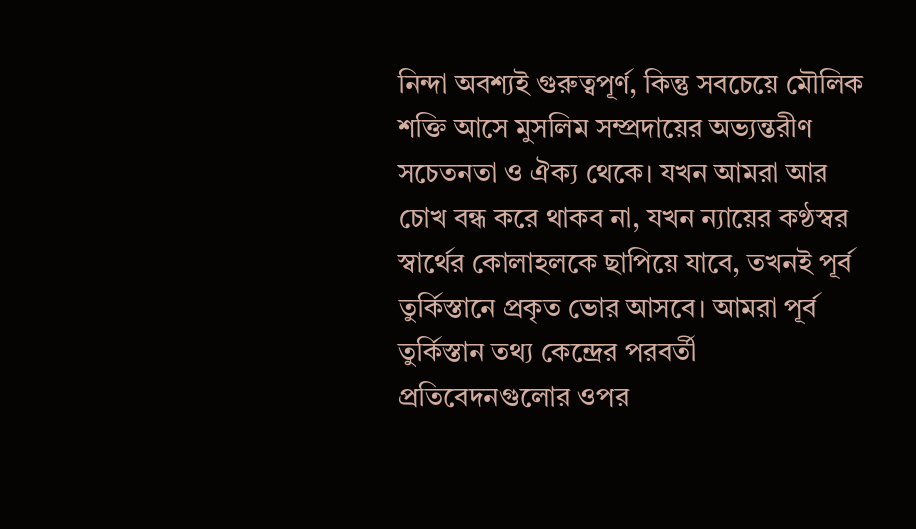নিন্দা অবশ্যই গুরুত্বপূর্ণ, কিন্তু সবচেয়ে মৌলিক শক্তি আসে মুসলিম সম্প্রদায়ের অভ্যন্তরীণ সচেতনতা ও ঐক্য থেকে। যখন আমরা আর চোখ বন্ধ করে থাকব না, যখন ন্যায়ের কণ্ঠস্বর স্বার্থের কোলাহলকে ছাপিয়ে যাবে, তখনই পূর্ব তুর্কিস্তানে প্রকৃত ভোর আসবে। আমরা পূর্ব তুর্কিস্তান তথ্য কেন্দ্রের পরবর্তী প্রতিবেদনগুলোর ওপর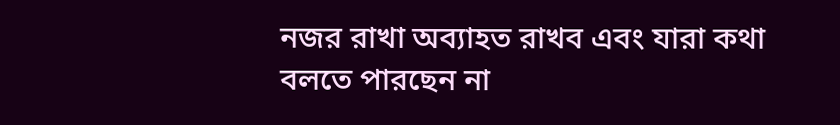নজর রাখা অব্যাহত রাখব এবং যারা কথা বলতে পারছেন না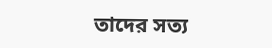তাদের সত্য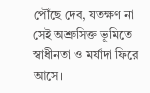পৌঁছে দেব, যতক্ষণ না সেই অশ্রুসিক্ত ভূমিতে স্বাধীনতা ও মর্যাদা ফিরে আসে।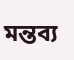মন্তব্য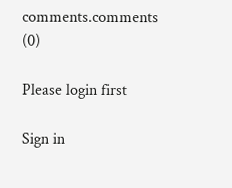comments.comments (0)

Please login first

Sign in